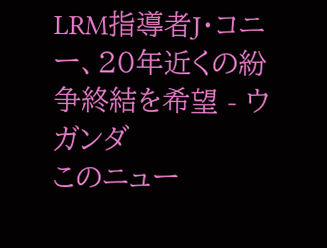LRM指導者J・コニー、20年近くの紛争終結を希望 - ウガンダ
このニュー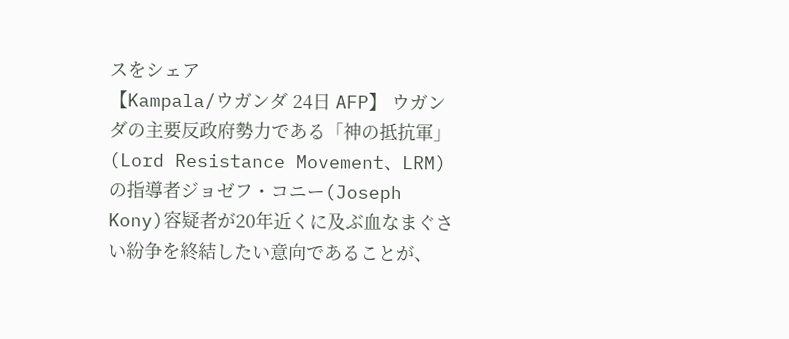スをシェア
【Kampala/ウガンダ 24日 AFP】 ウガンダの主要反政府勢力である「神の抵抗軍」(Lord Resistance Movement、LRM)の指導者ジョゼフ・コニー(Joseph Kony)容疑者が20年近くに及ぶ血なまぐさい紛争を終結したい意向であることが、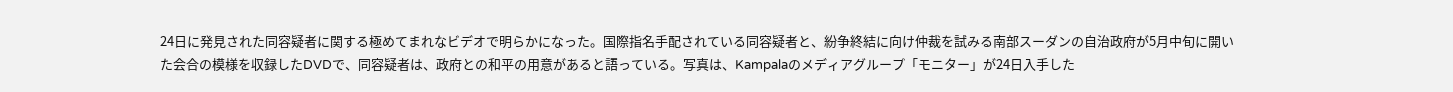24日に発見された同容疑者に関する極めてまれなビデオで明らかになった。国際指名手配されている同容疑者と、紛争終結に向け仲裁を試みる南部スーダンの自治政府が5月中旬に開いた会合の模様を収録したDVDで、同容疑者は、政府との和平の用意があると語っている。写真は、Kampalaのメディアグループ「モニター」が24日入手した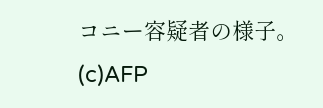コニー容疑者の様子。(c)AFP